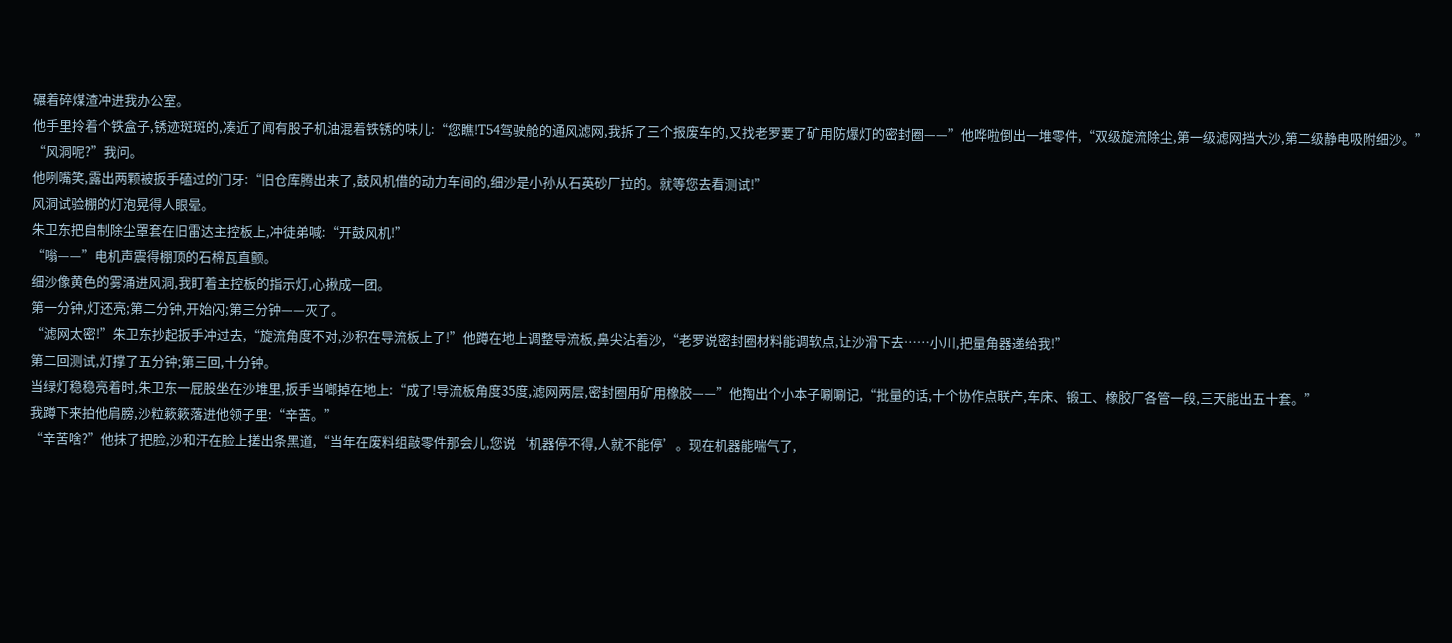碾着碎煤渣冲进我办公室。
他手里拎着个铁盒子,锈迹斑斑的,凑近了闻有股子机油混着铁锈的味儿:“您瞧!T54驾驶舱的通风滤网,我拆了三个报废车的,又找老罗要了矿用防爆灯的密封圈——”他哗啦倒出一堆零件,“双级旋流除尘,第一级滤网挡大沙,第二级静电吸附细沙。”
“风洞呢?”我问。
他咧嘴笑,露出两颗被扳手磕过的门牙:“旧仓库腾出来了,鼓风机借的动力车间的,细沙是小孙从石英砂厂拉的。就等您去看测试!”
风洞试验棚的灯泡晃得人眼晕。
朱卫东把自制除尘罩套在旧雷达主控板上,冲徒弟喊:“开鼓风机!”
“嗡——”电机声震得棚顶的石棉瓦直颤。
细沙像黄色的雾涌进风洞,我盯着主控板的指示灯,心揪成一团。
第一分钟,灯还亮;第二分钟,开始闪;第三分钟——灭了。
“滤网太密!”朱卫东抄起扳手冲过去,“旋流角度不对,沙积在导流板上了!”他蹲在地上调整导流板,鼻尖沾着沙,“老罗说密封圈材料能调软点,让沙滑下去……小川,把量角器递给我!”
第二回测试,灯撑了五分钟;第三回,十分钟。
当绿灯稳稳亮着时,朱卫东一屁股坐在沙堆里,扳手当啷掉在地上:“成了!导流板角度35度,滤网两层,密封圈用矿用橡胶——”他掏出个小本子唰唰记,“批量的话,十个协作点联产,车床、锻工、橡胶厂各管一段,三天能出五十套。”
我蹲下来拍他肩膀,沙粒簌簌落进他领子里:“辛苦。”
“辛苦啥?”他抹了把脸,沙和汗在脸上搓出条黑道,“当年在废料组敲零件那会儿,您说‘机器停不得,人就不能停’。现在机器能喘气了,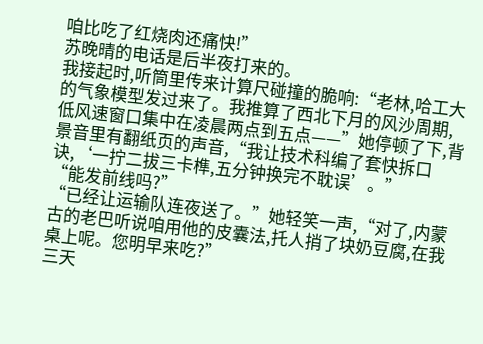咱比吃了红烧肉还痛快!”
苏晚晴的电话是后半夜打来的。
我接起时,听筒里传来计算尺碰撞的脆响:“老林,哈工大的气象模型发过来了。我推算了西北下月的风沙周期,低风速窗口集中在凌晨两点到五点——”她停顿了下,背景音里有翻纸页的声音,“我让技术科编了套快拆口诀,‘一拧二拔三卡榫,五分钟换完不耽误’。”
“能发前线吗?”
“已经让运输队连夜送了。”她轻笑一声,“对了,内蒙古的老巴听说咱用他的皮囊法,托人捎了块奶豆腐,在我桌上呢。您明早来吃?”
三天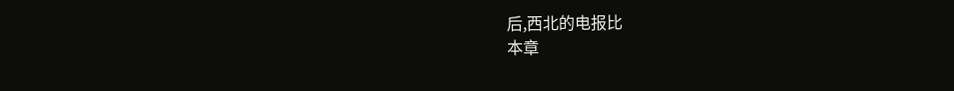后,西北的电报比
本章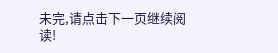未完,请点击下一页继续阅读!